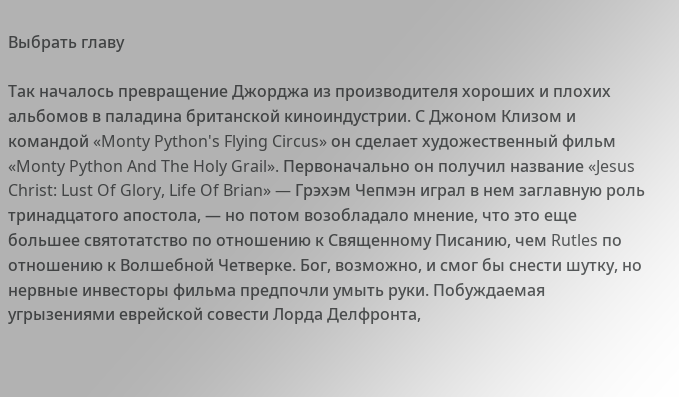Выбрать главу

Так началось превращение Джорджа из производителя хороших и плохих альбомов в паладина британской киноиндустрии. С Джоном Клизом и командой «Monty Python's Flying Circus» он сделает художественный фильм «Monty Python And The Holy Grail». Первоначально он получил название «Jesus Christ: Lust Of Glory, Life Of Brian» — Грэхэм Чепмэн играл в нем заглавную роль тринадцатого апостола, — но потом возобладало мнение, что это еще большее святотатство по отношению к Священному Писанию, чем Rutles по отношению к Волшебной Четверке. Бог, возможно, и смог бы снести шутку, но нервные инвесторы фильма предпочли умыть руки. Побуждаемая угрызениями еврейской совести Лорда Делфронта,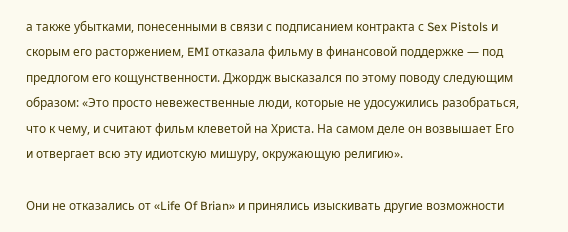а также убытками, понесенными в связи с подписанием контракта с Sex Pistols и скорым его расторжением, EMI отказала фильму в финансовой поддержке — под предлогом его кощунственности. Джордж высказался по этому поводу следующим образом: «Это просто невежественные люди, которые не удосужились разобраться, что к чему, и считают фильм клеветой на Христа. На самом деле он возвышает Его и отвергает всю эту идиотскую мишуру, окружающую религию».

Они не отказались от «Life Of Brian» и принялись изыскивать другие возможности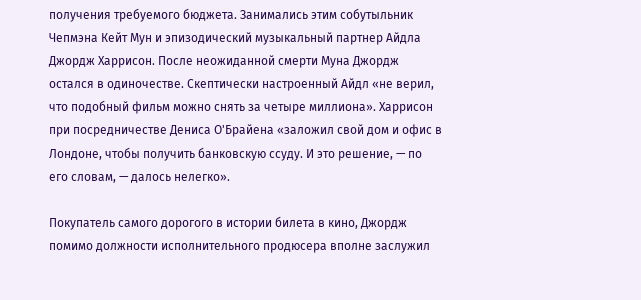получения требуемого бюджета. Занимались этим собутыльник Чепмэна Кейт Мун и эпизодический музыкальный партнер Айдла Джордж Харрисон. После неожиданной смерти Муна Джордж остался в одиночестве. Скептически настроенный Айдл «не верил, что подобный фильм можно снять за четыре миллиона». Харрисон при посредничестве Дениса О'Брайена «заложил свой дом и офис в Лондоне, чтобы получить банковскую ссуду. И это решение, — по его словам, — далось нелегко».

Покупатель самого дорогого в истории билета в кино, Джордж помимо должности исполнительного продюсера вполне заслужил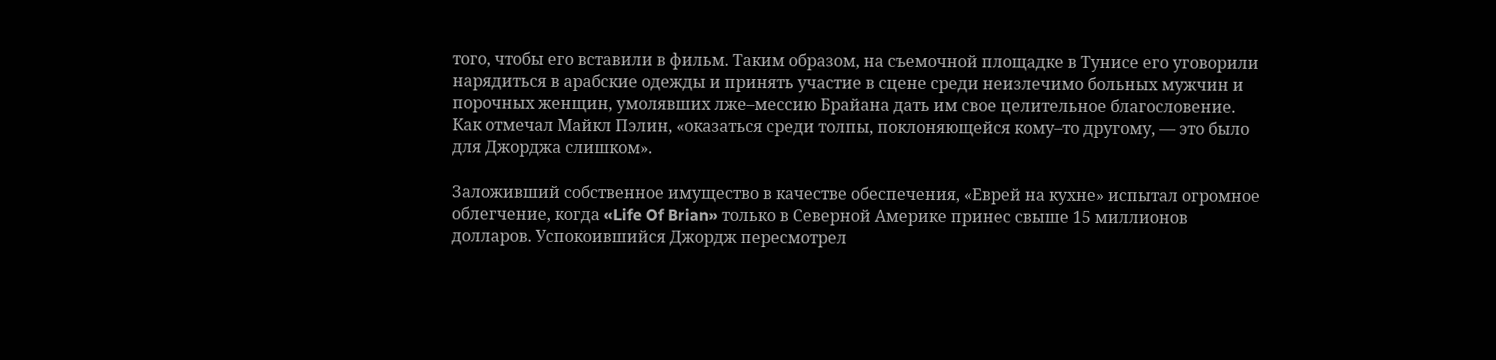того, чтобы его вставили в фильм. Таким образом, на съемочной площадке в Тунисе его уговорили нарядиться в арабские одежды и принять участие в сцене среди неизлечимо больных мужчин и порочных женщин, умолявших лже–мессию Брайана дать им свое целительное благословение. Как отмечал Майкл Пэлин, «оказаться среди толпы, поклоняющейся кому–то другому, — это было для Джорджа слишком».

Заложивший собственное имущество в качестве обеспечения, «Еврей на кухне» испытал огромное облегчение, когда «Life Of Brian» только в Северной Америке принес свыше 15 миллионов долларов. Успокоившийся Джордж пересмотрел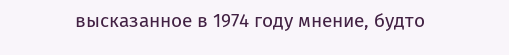высказанное в 1974 году мнение, будто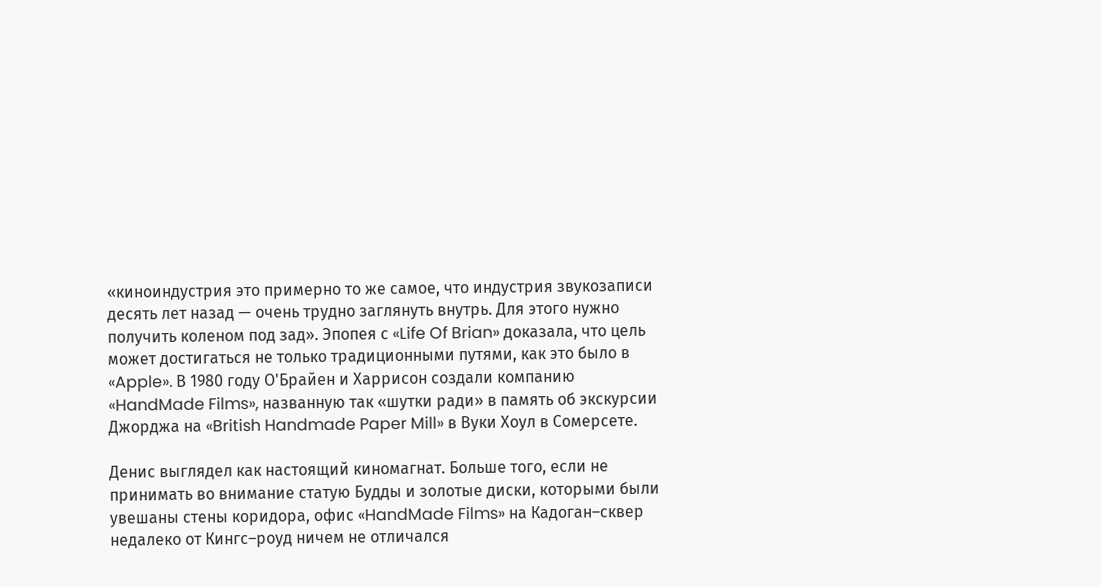«киноиндустрия это примерно то же самое, что индустрия звукозаписи десять лет назад — очень трудно заглянуть внутрь. Для этого нужно получить коленом под зад». Эпопея с «Life Of Brian» доказала, что цель может достигаться не только традиционными путями, как это было в «Apple». В 1980 году О'Брайен и Харрисон создали компанию «HandMade Films», названную так «шутки ради» в память об экскурсии Джорджа на «British Handmade Paper Mill» в Вуки Хоул в Сомерсете.

Денис выглядел как настоящий киномагнат. Больше того, если не принимать во внимание статую Будды и золотые диски, которыми были увешаны стены коридора, офис «HandMade Films» на Кадоган–сквер недалеко от Кингс–роуд ничем не отличался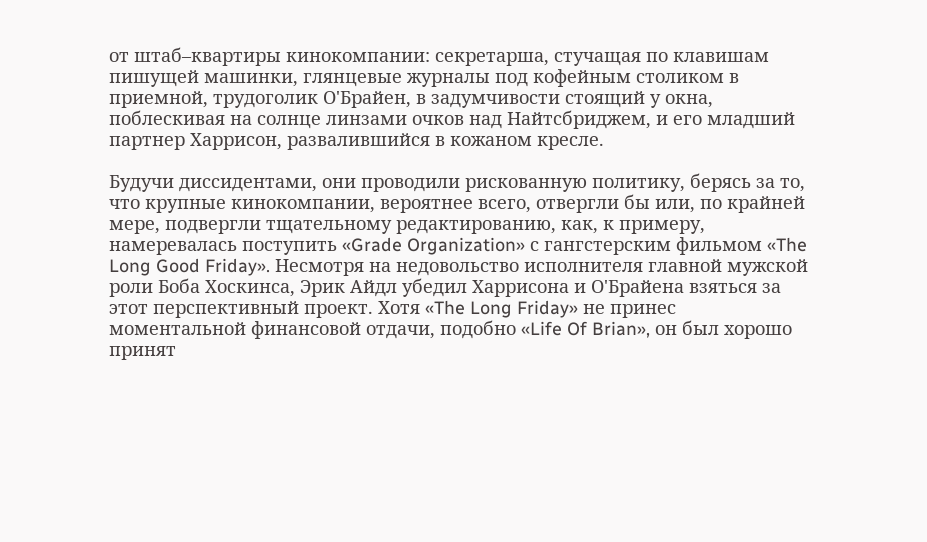от штаб–квартиры кинокомпании: секретарша, стучащая по клавишам пишущей машинки, глянцевые журналы под кофейным столиком в приемной, трудоголик О'Брайен, в задумчивости стоящий у окна, поблескивая на солнце линзами очков над Найтсбриджем, и его младший партнер Харрисон, развалившийся в кожаном кресле.

Будучи диссидентами, они проводили рискованную политику, берясь за то, что крупные кинокомпании, вероятнее всего, отвергли бы или, по крайней мере, подвергли тщательному редактированию, как, к примеру, намеревалась поступить «Grade Organization» с гангстерским фильмом «The Long Good Friday». Несмотря на недовольство исполнителя главной мужской роли Боба Хоскинса, Эрик Айдл убедил Харрисона и О'Брайена взяться за этот перспективный проект. Хотя «The Long Friday» не принес моментальной финансовой отдачи, подобно «Life Of Brian», он был хорошо принят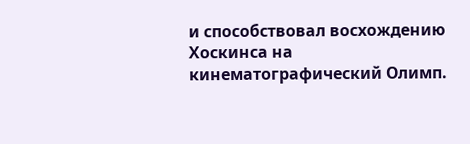и способствовал восхождению Хоскинса на кинематографический Олимп.